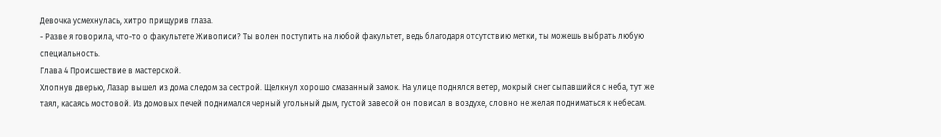Девочка усмехнулась, хитро прищурив глаза.
- Разве я говорила, что-то о факультете Живописи? Ты волен поступить на любой факультет, ведь благодаря отсутствию метки, ты можешь выбрать любую специальность.
Глава 4 Происшествие в мастерской.
Хлопнув дверью, Лазар вышел из дома следом за сестрой. Щелкнул хорошо смазанный замок. На улице поднялся ветер, мокрый снег сыпавшийся с неба, тут же таял, касаясь мостовой. Из домовых печей поднимался черный угольный дым, густой завесой он повисал в воздухе, словно не желая подниматься к небесам.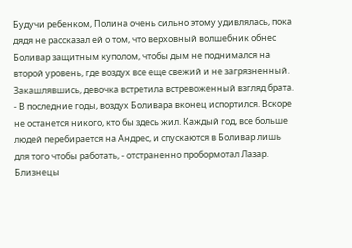Будучи ребенком, Полина очень сильно этому удивлялась, пока дядя не рассказал ей о том, что верховный волшебник обнес Боливар защитным куполом, чтобы дым не поднимался на второй уровень, где воздух все еще свежий и не загрязненный.
Закашлявшись, девочка встретила встревоженный взгляд брата.
- В последние годы, воздух Боливара вконец испортился. Вскоре не останется никого, кто бы здесь жил. Каждый год, все больше людей перебирается на Андрес, и спускаются в Боливар лишь для того чтобы работать, - отстраненно пробормотал Лазар.
Близнецы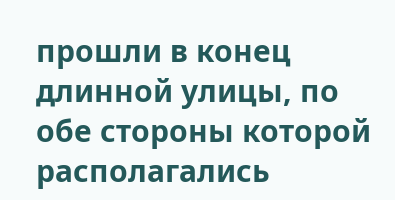прошли в конец длинной улицы, по обе стороны которой располагались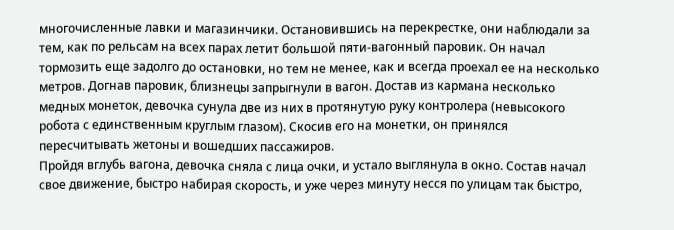многочисленные лавки и магазинчики. Остановившись на перекрестке, они наблюдали за тем, как по рельсам на всех парах летит большой пяти-вагонный паровик. Он начал тормозить еще задолго до остановки, но тем не менее, как и всегда проехал ее на несколько метров. Догнав паровик, близнецы запрыгнули в вагон. Достав из кармана несколько медных монеток, девочка сунула две из них в протянутую руку контролера (невысокого робота с единственным круглым глазом). Скосив его на монетки, он принялся пересчитывать жетоны и вошедших пассажиров.
Пройдя вглубь вагона, девочка сняла с лица очки, и устало выглянула в окно. Состав начал свое движение, быстро набирая скорость, и уже через минуту несся по улицам так быстро,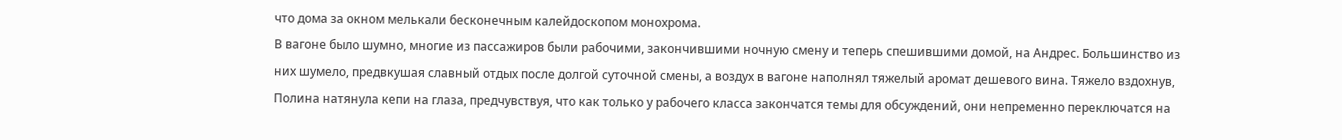что дома за окном мелькали бесконечным калейдоскопом монохрома.
В вагоне было шумно, многие из пассажиров были рабочими, закончившими ночную смену и теперь спешившими домой, на Андрес. Большинство из них шумело, предвкушая славный отдых после долгой суточной смены, а воздух в вагоне наполнял тяжелый аромат дешевого вина. Тяжело вздохнув, Полина натянула кепи на глаза, предчувствуя, что как только у рабочего класса закончатся темы для обсуждений, они непременно переключатся на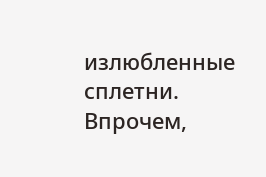излюбленные сплетни. Впрочем,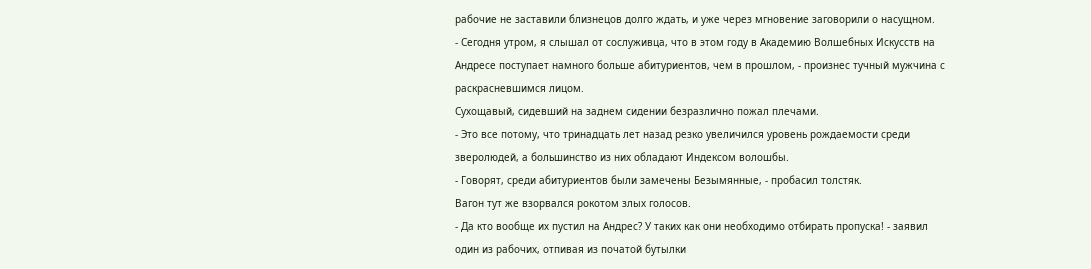рабочие не заставили близнецов долго ждать, и уже через мгновение заговорили о насущном.
- Сегодня утром, я слышал от сослуживца, что в этом году в Академию Волшебных Искусств на Андресе поступает намного больше абитуриентов, чем в прошлом, - произнес тучный мужчина с раскрасневшимся лицом.
Сухощавый, сидевший на заднем сидении безразлично пожал плечами.
- Это все потому, что тринадцать лет назад резко увеличился уровень рождаемости среди зверолюдей, а большинство из них обладают Индексом волошбы.
- Говорят, среди абитуриентов были замечены Безымянные, - пробасил толстяк.
Вагон тут же взорвался рокотом злых голосов.
- Да кто вообще их пустил на Андрес? У таких как они необходимо отбирать пропуска! - заявил один из рабочих, отпивая из початой бутылки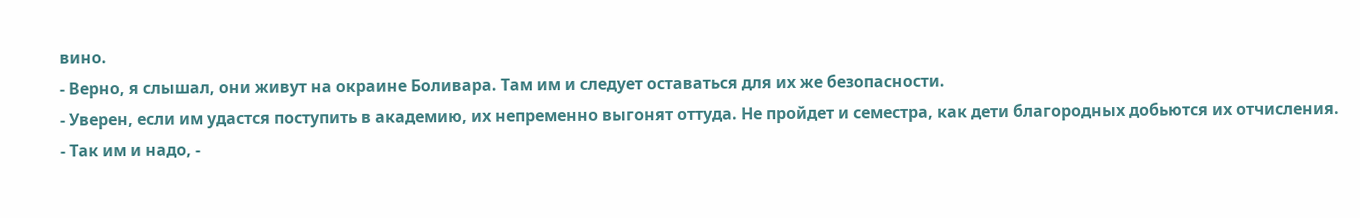вино.
- Верно, я слышал, они живут на окраине Боливара. Там им и следует оставаться для их же безопасности.
- Уверен, если им удастся поступить в академию, их непременно выгонят оттуда. Не пройдет и семестра, как дети благородных добьются их отчисления.
- Так им и надо, -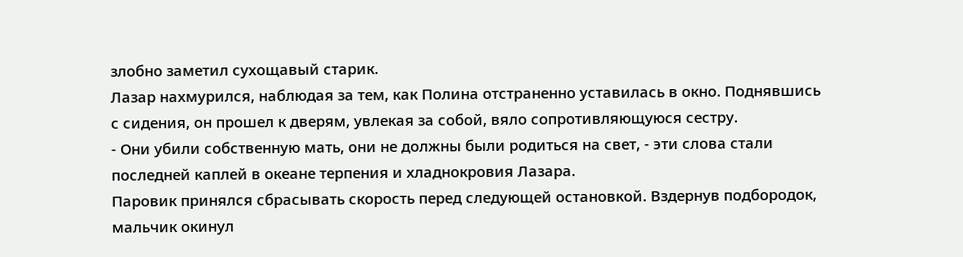злобно заметил сухощавый старик.
Лазар нахмурился, наблюдая за тем, как Полина отстраненно уставилась в окно. Поднявшись с сидения, он прошел к дверям, увлекая за собой, вяло сопротивляющуюся сестру.
- Они убили собственную мать, они не должны были родиться на свет, - эти слова стали последней каплей в океане терпения и хладнокровия Лазара.
Паровик принялся сбрасывать скорость перед следующей остановкой. Вздернув подбородок, мальчик окинул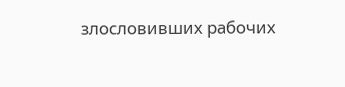злословивших рабочих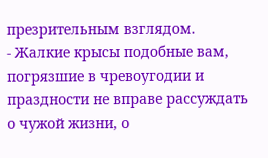презрительным взглядом.
- Жалкие крысы подобные вам, погрязшие в чревоугодии и праздности не вправе рассуждать о чужой жизни, о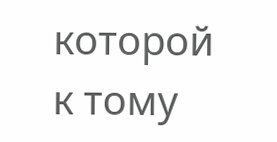которой к тому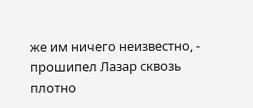же им ничего неизвестно, - прошипел Лазар сквозь плотно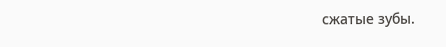сжатые зубы.